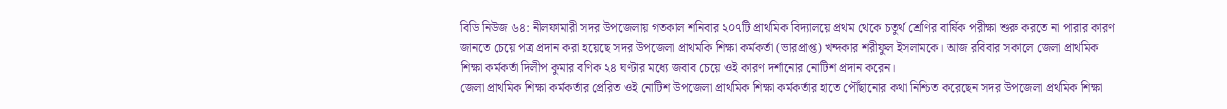বিডি নিউজ ৬৪: নীলফামারী সদর উপজেলায় গতকাল শনিবার ২০৭টি প্রাথমিক বিদ্যালয়ে প্রথম থেকে চতুর্থ শ্রেণির বার্ষিক পরীক্ষা শুরু করতে না পারার কারণ জানতে চেয়ে পত্র প্রদান করা হয়েছে সদর উপজেলা প্রাথমকি শিক্ষা কর্মকর্তা (ভারপ্রাপ্ত) খন্দকার শরীফুল ইসলামকে। আজ রবিবার সকালে জেলা প্রাথমিক শিক্ষা কর্মকর্তা দিলীপ কুমার বণিক ২৪ ঘণ্টার মধ্যে জবাব চেয়ে ওই কারণ দর্শানোর নোটিশ প্রদান করেন।
জেলা প্রাথমিক শিক্ষা কর্মকর্তার প্রেরিত ওই নোটিশ উপজেলা প্রাথমিক শিক্ষা কর্মকর্তার হাতে পৌঁছানোর কথা নিশ্চিত করেছেন সদর উপজেলা প্রথমিক শিক্ষা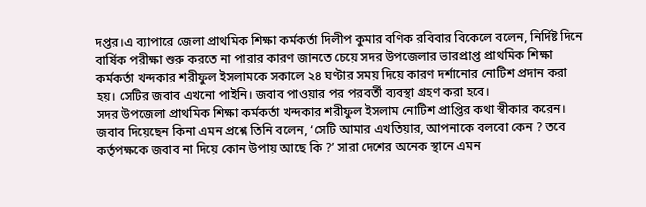দপ্তর।এ ব্যাপারে জেলা প্রাথমিক শিক্ষা কর্মকর্তা দিলীপ কুমার বণিক রবিবার বিকেলে বলেন, নির্দিষ্ট দিনে বার্ষিক পরীক্ষা শুরু করতে না পারার কারণ জানতে চেয়ে সদর উপজেলার ভারপ্রাপ্ত প্রাথমিক শিক্ষা কর্মকর্তা খন্দকার শরীফুল ইসলামকে সকালে ২৪ ঘণ্টার সময় দিয়ে কারণ দর্শানোর নোটিশ প্রদান করা হয়। সেটির জবাব এখনো পাইনি। জবাব পাওয়ার পর পরবর্তী ব্যবস্থা গ্রহণ করা হবে।
সদর উপজেলা প্রাথমিক শিক্ষা কর্মকর্তা খন্দকার শরীফুল ইসলাম নোটিশ প্রাপ্তির কথা স্বীকার করেন। জবাব দিয়েছেন কিনা এমন প্রশ্নে তিনি বলেন, ‘সেটি আমার এখতিয়ার, আপনাকে বলবো কেন ? তবে কর্তৃপক্ষকে জবাব না দিয়ে কোন উপায় আছে কি ?’ সারা দেশের অনেক স্থানে এমন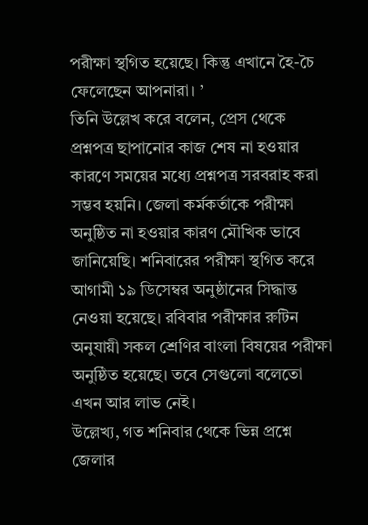পরীক্ষা স্থগিত হয়েছে। কিন্তু এখানে হৈ-চৈ ফেলেছেন আপনারা। ’
তিনি উল্লেখ করে বলেন, প্রেস থেকে প্রশ্নপত্র ছাপানোর কাজ শেষ না হওয়ার কারণে সময়ের মধ্যে প্রশ্নপত্র সরবরাহ করা সম্ভব হয়নি। জেলা কর্মকর্তাকে পরীক্ষা অনুষ্ঠিত না হওয়ার কারণ মৌখিক ভাবে জানিয়েছি। শনিবারের পরীক্ষা স্থগিত করে আগামী ১৯ ডিসেম্বর অনুষ্ঠানের সিদ্ধান্ত নেওয়া হয়েছে। রবিবার পরীক্ষার রুটিন অনুযায়ী সকল শ্রেণির বাংলা বিষয়ের পরীক্ষা অনুষ্ঠিত হয়েছে। তবে সেগুলো বলেতো এখন আর লাভ নেই।
উল্লেখ্য, গত শনিবার থেকে ভিন্ন প্রশ্নে জেলার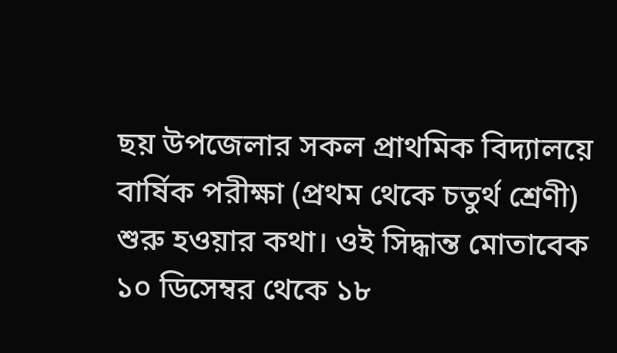ছয় উপজেলার সকল প্রাথমিক বিদ্যালয়ে বার্ষিক পরীক্ষা (প্রথম থেকে চতুর্থ শ্রেণী) শুরু হওয়ার কথা। ওই সিদ্ধান্ত মোতাবেক ১০ ডিসেম্বর থেকে ১৮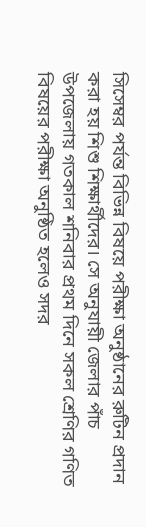সিসেম্বর পর্যন্ত বিভিন্ন বিষয়ে পরীক্ষা অনুষ্ঠানের রুটিন প্রদান করা হয় শিশু শিক্ষার্থীদের। সে অনুযায়ী জেলার পাঁচ উপজেলায় গতকাল শনিবার প্রথম দিনে সকল শ্রেণির গণিত বিষয়ের পরীক্ষা অনুষ্ঠিত হলেও সদর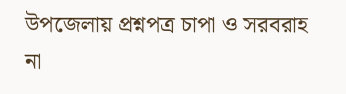উপজেলায় প্রশ্নপত্র চাপা ও সরবরাহ না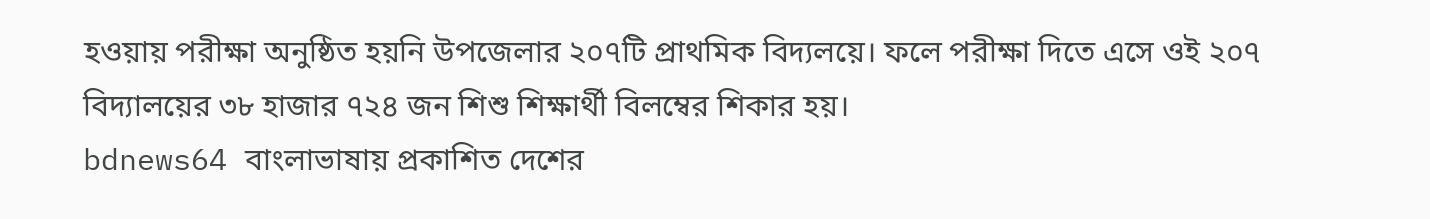হওয়ায় পরীক্ষা অনুষ্ঠিত হয়নি উপজেলার ২০৭টি প্রাথমিক বিদ্যলয়ে। ফলে পরীক্ষা দিতে এসে ওই ২০৭ বিদ্যালয়ের ৩৮ হাজার ৭২৪ জন শিশু শিক্ষার্থী বিলম্বের শিকার হয়।
bdnews64 বাংলাভাষায় প্রকাশিত দেশের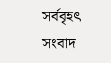সর্ববৃহৎ সংবাদ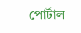পোর্টাল